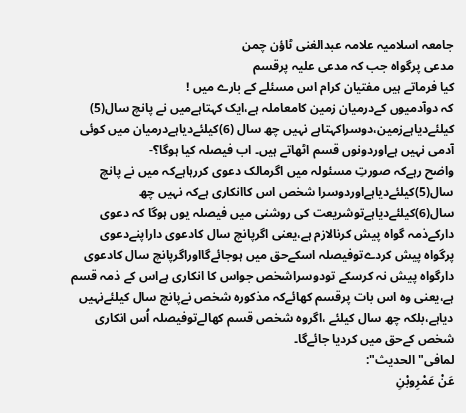جامعہ اسلامیہ علامہ عبدالغنی ٹاؤن چمن
مدعی پرگواہ جب کہ مدعی علیہ پرقسم
کیا فرماتے ہیں مفتیان کرام اس مسئلے کے بارے میں !
کہ دوآدمیوں کےدرمیان زمین کامعاملہ ہے،ایک کہتاہےمیں نے پانچ سال(5) کیلئےدیاہےزمین،دوسراکہتاہے نہیں چھ سال (6)کیلئےدیاہےدرمیان میں کوئی آدمی نہیں ہےاوردونوں قسم اٹھاتے ہیں۔ اب فیصلہ کیا ہوگا؟-
واضح رہےکہ صورتِ مسئولہ میں اگرمالک دعوی کررہاہےکہ میں نے پانچ سال(5)کیلئےدیاہےاوردوسرا شخص اس کاانکاری ہےکہ نہیں چھ سال(6)کیلئےدیاہےتوشریعت کی روشنی میں فیصلہ یوں ہوگا کہ دعوی دارکےذمہ گواہ پیش کرنالازم ہے،یعنی اگرپانچ سال کادعوی داراپنےدعوی پرگواہ پیش کردےتوفیصلہ اسکےحق میں ہوجائےگااوراگرپانچ سال کادعوی دارگواہ پیش نہ کرسکے تودوسراشخص جواس کا انکاری ہےاس کے ذمہ قسم ہے،یعنی وہ اس بات پرقسم کھائےکہ مذکورہ شخص نےپانچ سال کیلئےنہیں دیاہے،بلکہ چھ سال کیلئے ،اگروہ شخص قسم کھالےتوفیصلہ اُس انکاری شخص کےحق میں کردیا جائےگا۔
لمافی"الحدیث":
عَنْ عَمْرِوبْنِ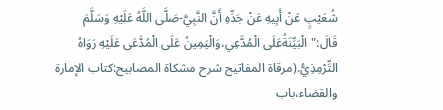شُعَيْبٍ عَنْ أَبِيهِ عَنْ جَدِّهِ أَنَّ النَّبِيَّ-صَلَّى اللَّهُ عَلَيْهِ وَسَلَّمَ قَالَ:"الْبَيِّنَةُعَلَى الْمُدَّعِي،وَالْيَمِينُ عَلَى الْمُدَّعَى عَلَيْهِ رَوَاهُ التِّرْمِذِيُّ.(مرقاة المفاتيح شرح مشكاة المصابيح:كتاب الإمارة والقضاء،باب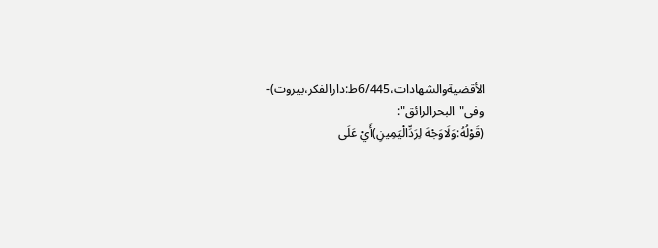الأقضيةوالشهادات،6/445ط:دارالفكر،بيروت)-
وفی"البحرالرائق":
(قَوْلُهُ:وَلَاوَجْهَ لِرَدِّالْيَمِينِ)أَيْ عَلَى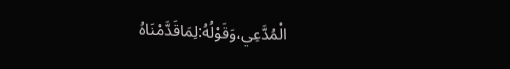الْمُدَّعِي،وَقَوْلُهُ:لِمَاقَدَّمْنَاهُ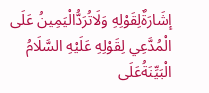إشَارَةٌلِقَوْلِهِ وَلَاتُرَدُّالْيَمِينُ عَلَى الْمُدَّعِي لِقَوْلِهِ عَلَيْهِ السَّلَامُ الْبَيِّنَةُعَلَى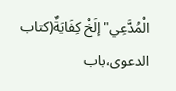الْمُدَّعِي"إلَخْ كِفَايَةٌ(كتاب الدعوى،باب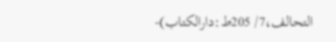التحالف،7/ 205ط:دارالكتاب)-